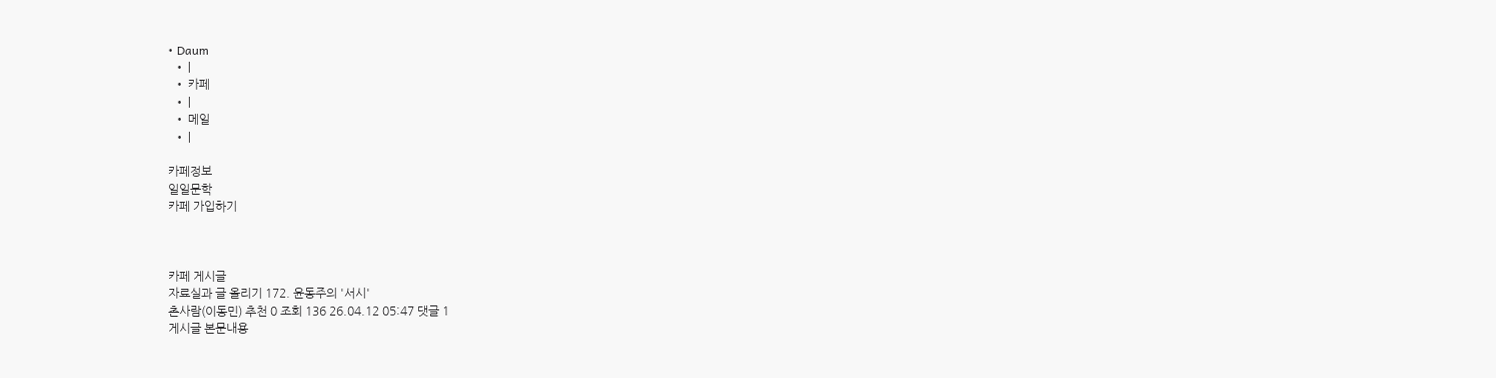• Daum
  • |
  • 카페
  • |
  • 메일
  • |

카페정보
일일문학
카페 가입하기



카페 게시글
자료실과 글 올리기 172. 윤동주의 '서시'
촌사람(이동민) 추천 0 조회 136 26.04.12 05:47 댓글 1
게시글 본문내용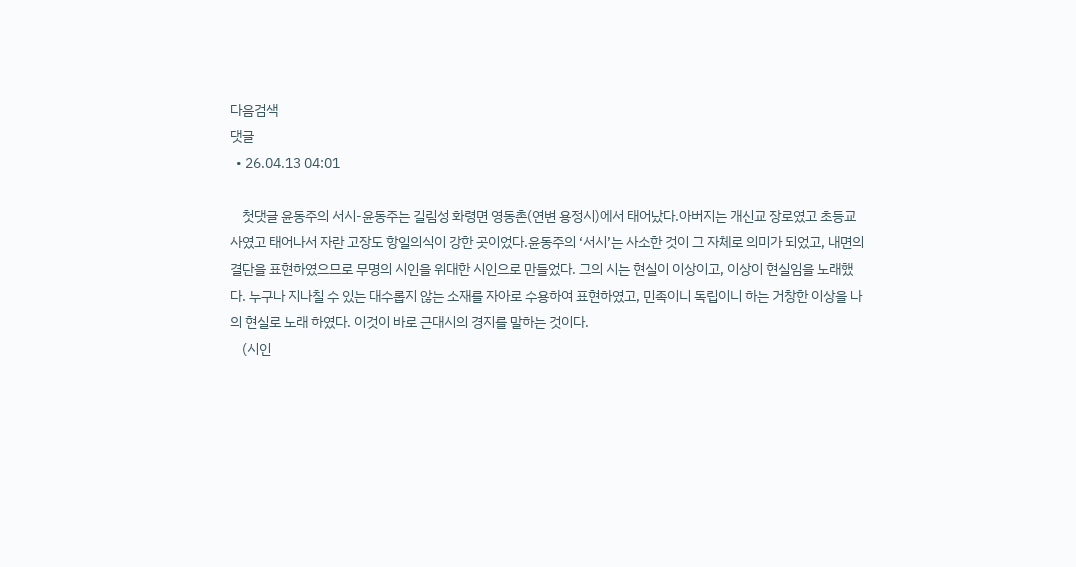다음검색
댓글
  • 26.04.13 04:01

    첫댓글 윤동주의 서시-윤동주는 길림성 화령면 영동촌(연변 용정시)에서 태어났다.아버지는 개신교 장로였고 초등교사였고 태어나서 자란 고장도 항일의식이 강한 곳이었다.윤동주의 ‘서시’는 사소한 것이 그 자체로 의미가 되었고, 내면의 결단을 표현하였으므로 무명의 시인을 위대한 시인으로 만들었다. 그의 시는 현실이 이상이고, 이상이 현실임을 노래했다. 누구나 지나칠 수 있는 대수롭지 않는 소재를 자아로 수용하여 표현하였고, 민족이니 독립이니 하는 거창한 이상을 나의 현실로 노래 하였다. 이것이 바로 근대시의 경지를 말하는 것이다.
    (시인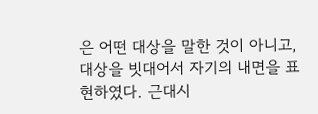은 어떤 대상을 말한 것이 아니고, 대상을 빗대어서 자기의 내면을 표현하였다. 근대시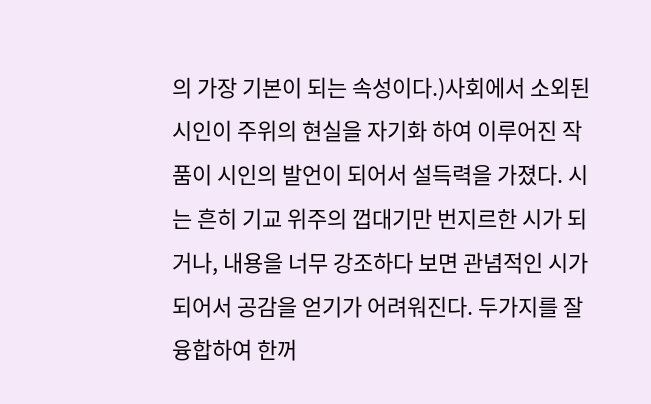의 가장 기본이 되는 속성이다.)사회에서 소외된 시인이 주위의 현실을 자기화 하여 이루어진 작품이 시인의 발언이 되어서 설득력을 가졌다. 시는 흔히 기교 위주의 껍대기만 번지르한 시가 되거나, 내용을 너무 강조하다 보면 관념적인 시가 되어서 공감을 얻기가 어려워진다. 두가지를 잘 융합하여 한꺼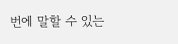번에 말할 수 있는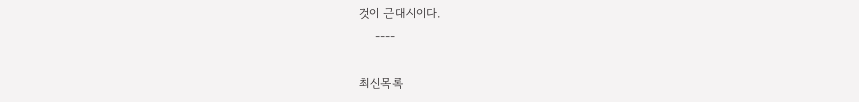것이 근대시이다.
    ----

최신목록